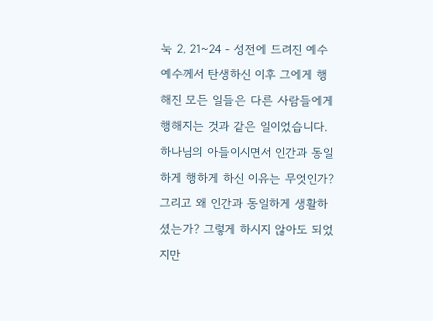눅 2. 21~24 - 성전에 드려진 예수
예수께서 탄생하신 이후 그에게 행해진 모든 일들은 다른 사람들에게 행해지는 것과 같은 일이었습니다. 하나님의 아들이시면서 인간과 동일하게 행하게 하신 이유는 무엇인가? 그리고 왜 인간과 동일하게 생활하셨는가? 그렇게 하시지 않아도 되었지만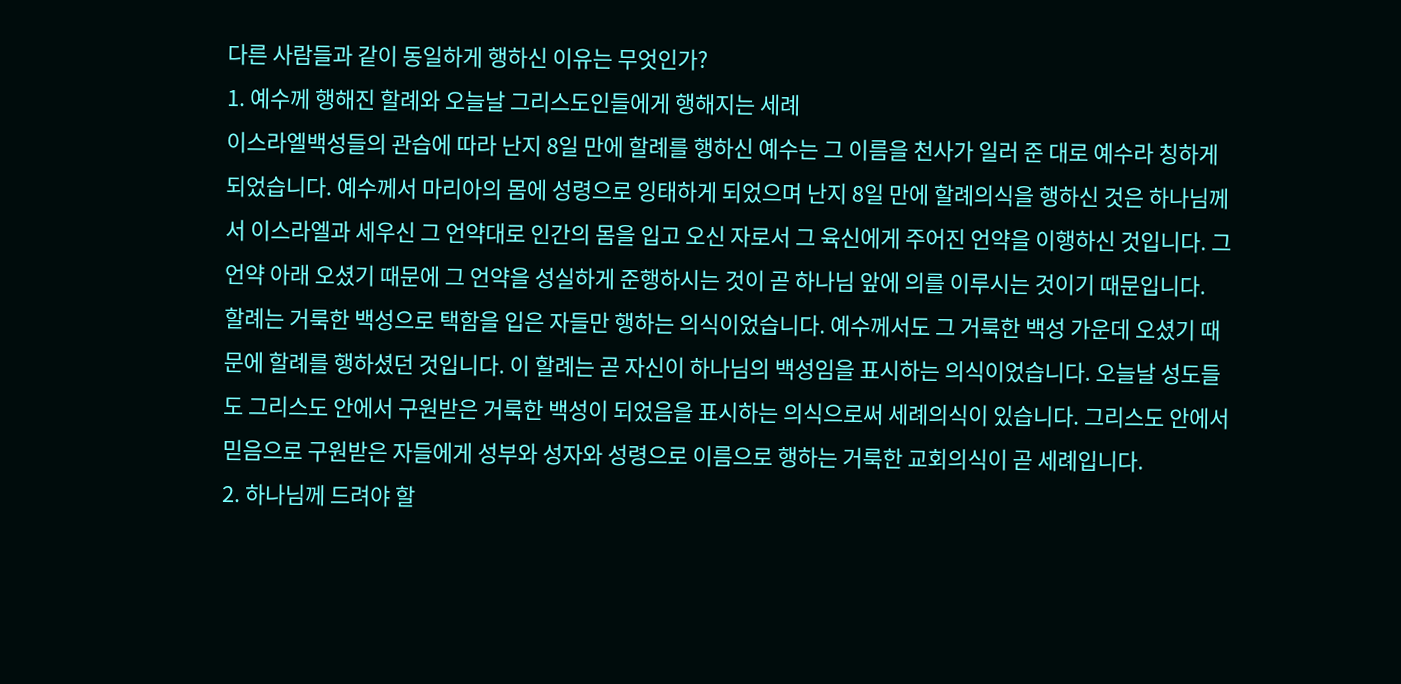다른 사람들과 같이 동일하게 행하신 이유는 무엇인가?
1. 예수께 행해진 할례와 오늘날 그리스도인들에게 행해지는 세례
이스라엘백성들의 관습에 따라 난지 8일 만에 할례를 행하신 예수는 그 이름을 천사가 일러 준 대로 예수라 칭하게 되었습니다. 예수께서 마리아의 몸에 성령으로 잉태하게 되었으며 난지 8일 만에 할례의식을 행하신 것은 하나님께서 이스라엘과 세우신 그 언약대로 인간의 몸을 입고 오신 자로서 그 육신에게 주어진 언약을 이행하신 것입니다. 그 언약 아래 오셨기 때문에 그 언약을 성실하게 준행하시는 것이 곧 하나님 앞에 의를 이루시는 것이기 때문입니다.
할례는 거룩한 백성으로 택함을 입은 자들만 행하는 의식이었습니다. 예수께서도 그 거룩한 백성 가운데 오셨기 때문에 할례를 행하셨던 것입니다. 이 할례는 곧 자신이 하나님의 백성임을 표시하는 의식이었습니다. 오늘날 성도들도 그리스도 안에서 구원받은 거룩한 백성이 되었음을 표시하는 의식으로써 세례의식이 있습니다. 그리스도 안에서 믿음으로 구원받은 자들에게 성부와 성자와 성령으로 이름으로 행하는 거룩한 교회의식이 곧 세례입니다.
2. 하나님께 드려야 할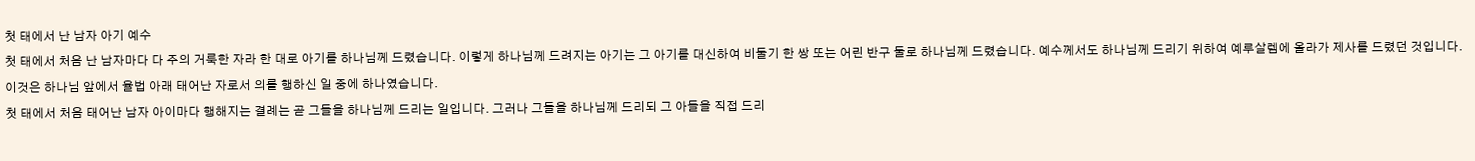첫 태에서 난 남자 아기 예수
첫 태에서 처음 난 남자마다 다 주의 거룩한 자라 한 대로 아기를 하나님께 드렸습니다. 이렇게 하나님께 드려지는 아기는 그 아기를 대신하여 비둘기 한 쌍 또는 어린 반구 둘로 하나님께 드렸습니다. 예수께서도 하나님께 드리기 위하여 예루살렘에 올라가 제사를 드렸던 것입니다. 이것은 하나님 앞에서 율법 아래 태어난 자로서 의를 행하신 일 중에 하나였습니다.
첫 태에서 처음 태어난 남자 아이마다 행해지는 결례는 곧 그들을 하나님께 드리는 일입니다. 그러나 그들을 하나님께 드리되 그 아들을 직접 드리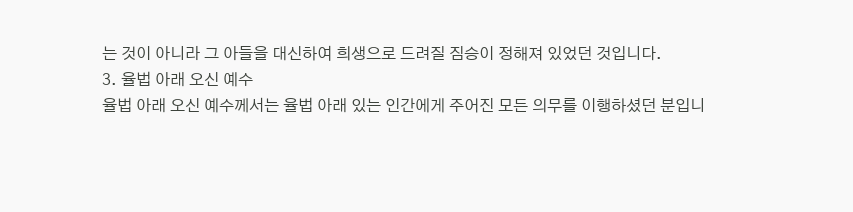는 것이 아니라 그 아들을 대신하여 희생으로 드려질 짐승이 정해져 있었던 것입니다.
3. 율법 아래 오신 예수
율법 아래 오신 예수께서는 율법 아래 있는 인간에게 주어진 모든 의무를 이행하셨던 분입니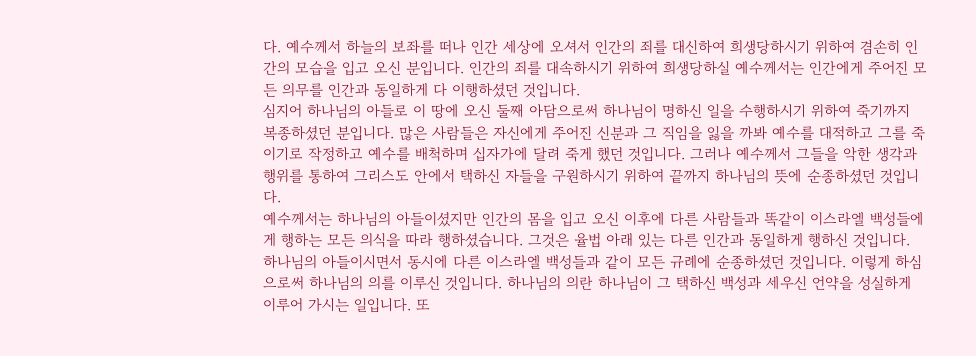다. 예수께서 하늘의 보좌를 떠나 인간 세상에 오셔서 인간의 죄를 대신하여 희생당하시기 위하여 겸손히 인간의 모습을 입고 오신 분입니다. 인간의 죄를 대속하시기 위하여 희생당하실 예수께서는 인간에게 주어진 모든 의무를 인간과 동일하게 다 이행하셨던 것입니다.
심지어 하나님의 아들로 이 땅에 오신 둘째 아담으로써 하나님이 명하신 일을 수행하시기 위하여 죽기까지 복종하셨던 분입니다. 많은 사람들은 자신에게 주어진 신분과 그 직임을 잃을 까봐 예수를 대적하고 그를 죽이기로 작정하고 예수를 배척하며 십자가에 달려 죽게 했던 것입니다. 그러나 예수께서 그들을 악한 생각과 행위를 통하여 그리스도 안에서 택하신 자들을 구원하시기 위하여 끝까지 하나님의 뜻에 순종하셨던 것입니다.
예수께서는 하나님의 아들이셨지만 인간의 몸을 입고 오신 이후에 다른 사람들과 똑같이 이스라엘 백성들에게 행하는 모든 의식을 따라 행하셨습니다. 그것은 율법 아래 있는 다른 인간과 동일하게 행하신 것입니다. 하나님의 아들이시면서 동시에 다른 이스라엘 백성들과 같이 모든 규례에 순종하셨던 것입니다. 이렇게 하심으로써 하나님의 의를 이루신 것입니다. 하나님의 의란 하나님이 그 택하신 백성과 세우신 언약을 성실하게 이루어 가시는 일입니다. 또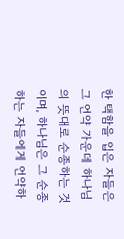한 택함을 입은 자들은 그 언약 가운데 하나님의 뜻대로 순종하는 것이며, 하나님은 그 순종하는 자들에게 언약하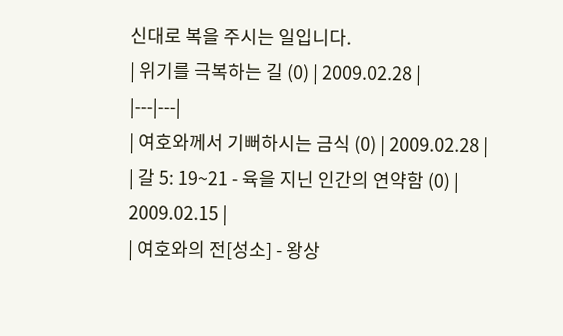신대로 복을 주시는 일입니다.
| 위기를 극복하는 길 (0) | 2009.02.28 |
|---|---|
| 여호와께서 기뻐하시는 금식 (0) | 2009.02.28 |
| 갈 5: 19~21 - 육을 지닌 인간의 연약함 (0) | 2009.02.15 |
| 여호와의 전[성소] - 왕상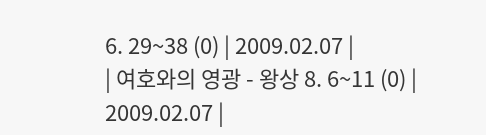6. 29~38 (0) | 2009.02.07 |
| 여호와의 영광 - 왕상 8. 6~11 (0) | 2009.02.07 |